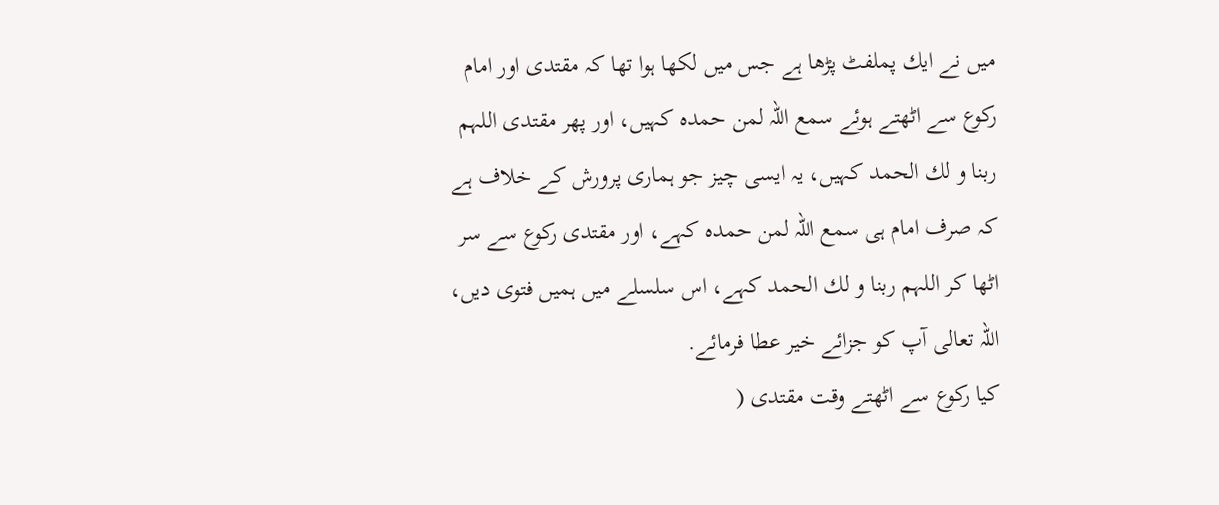ميں نے ايك پملفٹ پڑھا ہے جس ميں لكھا ہوا تھا كہ مقتدى اور امام ركوع سے اٹھتے ہوئے سمع اللہ لمن حمدہ كہيں، اور پھر مقتدى اللہم ربنا و لك الحمد كہيں، يہ ايسى چيز جو ہمارى پرورش كے خلاف ہے كہ صرف امام ہى سمع اللہ لمن حمدہ كہے، اور مقتدى ركوع سے سر اٹھا كر اللہم ربنا و لك الحمد كہے، اس سلسلے ميں ہميں فتوى ديں، اللہ تعالى آپ كو جزائے خير عطا فرمائے.
كيا ركوع سے اٹھتے وقت مقتدى (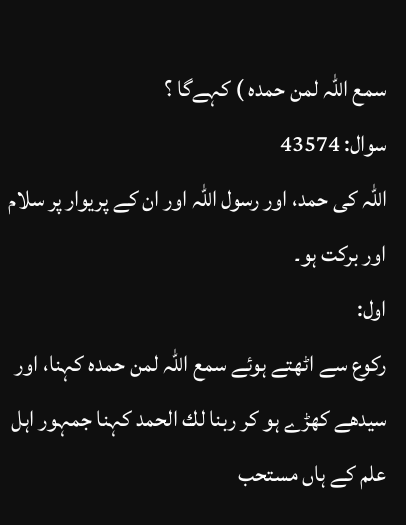سمع اللہ لمن حمدہ ) كہےگا ؟
سوال: 43574
اللہ کی حمد، اور رسول اللہ اور ان کے پریوار پر سلام اور برکت ہو۔
اول:
ركوع سے اٹھتے ہوئے سمع اللہ لمن حمدہ كہنا، اور سيدھے كھڑے ہو كر ربنا لك الحمد كہنا جمہور اہل علم كے ہاں مستحب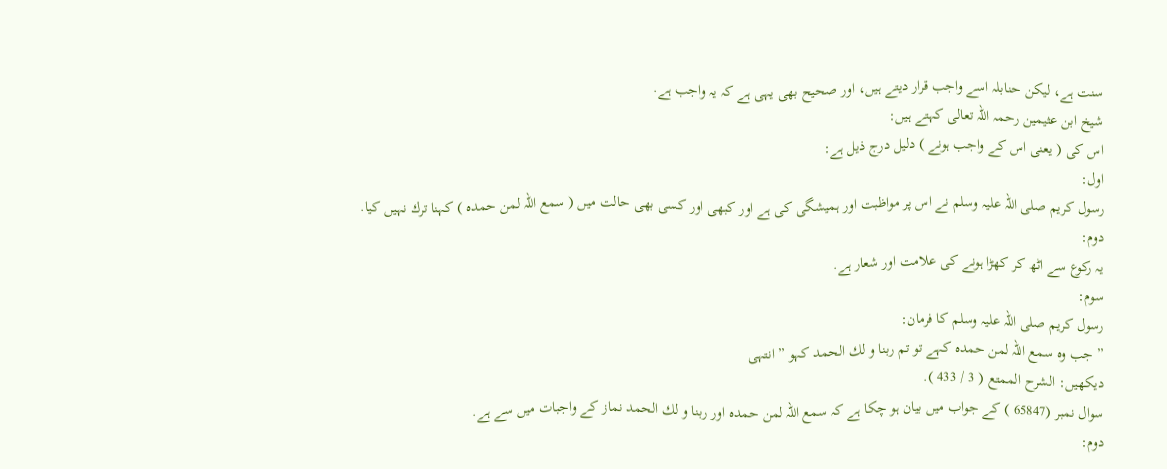سنت ہے، ليكن حنابلہ اسے واجب قرار ديتے ہيں، اور صحيح بھى يہى ہے كہ يہ واجب ہے.
شيخ ابن عثيمين رحمہ اللہ تعالى كہتے ہيں:
اس كى ( يعنى اس كے واجب ہونے ) دليل درج ذيل ہے:
اول:
رسول كريم صلى اللہ عليہ وسلم نے اس پر مواظبت اور ہميشگى كى ہے اور كبھى اور كسى بھى حالت ميں ( سمع اللہ لمن حمدہ ) كہنا ترك نہيں كيا.
دوم:
يہ ركوع سے اٹھ كر كھڑا ہونے كى علامت اور شعار ہے.
سوم:
رسول كريم صلى اللہ عليہ وسلم كا فرمان:
” جب وہ سمع اللہ لمن حمدہ كہے تو تم ربنا و لك الحمد كہو ” انتہى
ديكھيں: الشرح الممتع ( 3 / 433 ).
سوال نمبر (65847 ) كے جواب ميں بيان ہو چكا ہے كہ سمع اللہ لمن حمدہ اور ربنا و لك الحمد نماز كے واجبات ميں سے ہے.
دوم: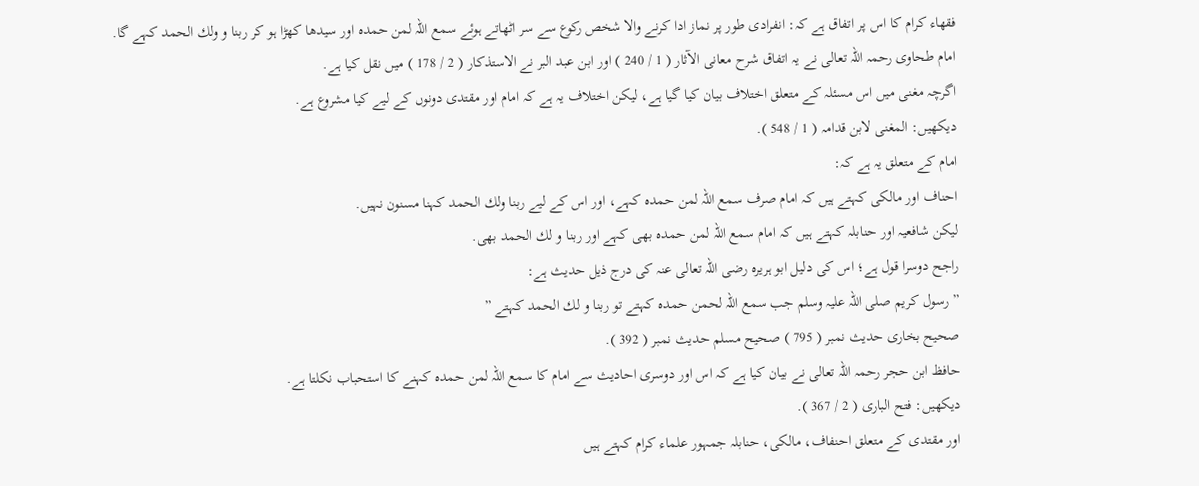فقھاء كرام كا اس پر اتفاق ہے كہ: انفرادى طور پر نماز ادا كرنے والا شخص ركوع سے سر اٹھاتے ہوئے سمع اللہ لمن حمدہ اور سيدھا كھڑا ہو كر ربنا و ولك الحمد كہے گا.
امام طحاوى رحمہ اللہ تعالى نے يہ اتفاق شرح معانى الآثار ( 1 / 240 ) اور ابن عبد البر نے الاستذكار ( 2 / 178 ) ميں نقل كيا ہے.
اگرچہ مغنى ميں اس مسئلہ كے متعلق اختلاف بيان كيا گيا ہے، ليكن اختلاف يہ ہے كہ امام اور مقتدى دونوں كے ليے كيا مشروع ہے.
ديكھيں: المغنى لابن قدامہ ( 1 / 548 ).
امام كے متعلق يہ ہے كہ:
احناف اور مالكى كہتے ہيں كہ امام صرف سمع اللہ لمن حمدہ كہے، اور اس كے ليے ربنا ولك الحمد كہنا مسنون نہيں.
ليكن شافعيہ اور حنابلہ كہتے ہيں كہ امام سمع اللہ لمن حمدہ بھى كہے اور ربنا و لك الحمد بھى.
راجح دوسرا قول ہے؛ اس كى دليل ابو ہريرہ رضى اللہ تعالى عنہ كى درج ذيل حديث ہے:
” رسول كريم صلى اللہ عليہ وسلم جب سمع اللہ لحمن حمدہ كہتے تو ربنا و لك الحمد كہتے ”
صحيح بخارى حديث نمبر ( 795 ) صحيح مسلم حديث نمبر ( 392 ).
حافظ ابن حجر رحمہ اللہ تعالى نے بيان كيا ہے كہ اس اور دوسرى احاديث سے امام كا سمع اللہ لمن حمدہ كہنے كا استحباب نكلتا ہے.
ديكھيں: فتح البارى ( 2 / 367 ).
اور مقتدى كے متعلق احنفاف، مالكى، حنابلہ جمہور علماء كرام كہتے ہيں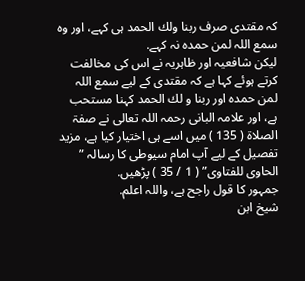كہ مقتدى صرف ربنا ولك الحمد ہى كہے، اور وہ سمع اللہ لمن حمدہ نہ كہے.
ليكن شافعيہ اور ظاہريہ نے اس كى مخالفت كرتے ہوئے كہا ہے كہ مقتدى كے ليے سمع اللہ لمن حمدہ اور ربنا و لك الحمد كہنا مستحب ہے، اور علامہ البانى رحمہ اللہ تعالى نے صفۃ الصلاۃ ( 135 ) ميں اسے ہى اختيار كيا ہے، مزيد تفصيل كے ليے آپ امام سيوطى كا رسالہ ” الحاوى للفتاوى” ( 1 / 35 ) پڑھيں.
جمہور كا قول راجح ہے، واللہ اعلم.
شيخ ابن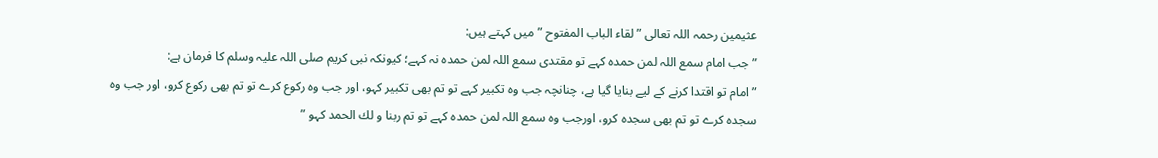عثيمين رحمہ اللہ تعالى ” لقاء الباب المفتوح ” ميں كہتے ہيں:
” جب امام سمع اللہ لمن حمدہ كہے تو مقتدى سمع اللہ لمن حمدہ نہ كہے؛ كيونكہ نبى كريم صلى اللہ عليہ وسلم كا فرمان ہے:
” امام تو اقتدا كرنے كے ليے بنايا گيا ہے، چنانچہ جب وہ تكبير كہے تو تم بھى تكبير كہو، اور جب وہ ركوع كرے تو تم بھى ركوع كرو، اور جب وہ سجدہ كرے تو تم بھى سجدہ كرو، اورجب وہ سمع اللہ لمن حمدہ كہے تو تم ربنا و لك الحمد كہو ”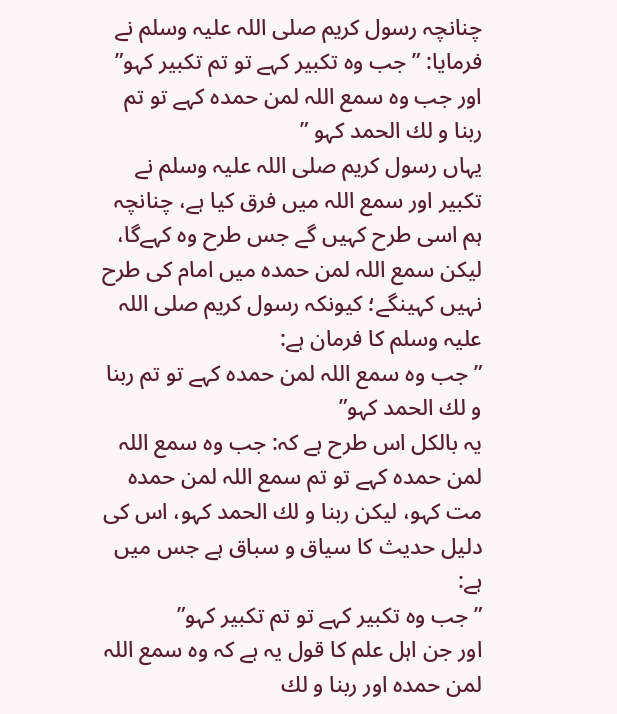چنانچہ رسول كريم صلى اللہ عليہ وسلم نے فرمايا: ” جب وہ تكبير كہے تو تم تكبير كہو”
اور جب وہ سمع اللہ لمن حمدہ كہے تو تم ربنا و لك الحمد كہو ”
يہاں رسول كريم صلى اللہ عليہ وسلم نے تكبير اور سمع اللہ ميں فرق كيا ہے، چنانچہ ہم اسى طرح كہيں گے جس طرح وہ كہےگا، ليكن سمع اللہ لمن حمدہ ميں امام كى طرح نہيں كہينگے؛ كيونكہ رسول كريم صلى اللہ عليہ وسلم كا فرمان ہے:
” جب وہ سمع اللہ لمن حمدہ كہے تو تم ربنا و لك الحمد كہو”
يہ بالكل اس طرح ہے كہ: جب وہ سمع اللہ لمن حمدہ كہے تو تم سمع اللہ لمن حمدہ مت كہو، ليكن ربنا و لك الحمد كہو، اس كى دليل حديث كا سياق و سباق ہے جس ميں ہے:
” جب وہ تكبير كہے تو تم تكبير كہو”
اور جن اہل علم كا قول يہ ہے كہ وہ سمع اللہ لمن حمدہ اور ربنا و لك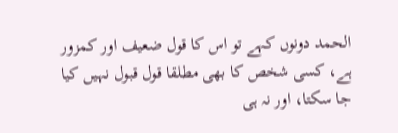الحمد دونوں كہے تو اس كا قول ضعيف اور كمزور ہے، كسى شخص كا بھى مطلقا قول قبول نہيں كيا جا سكتا، اور نہ ہى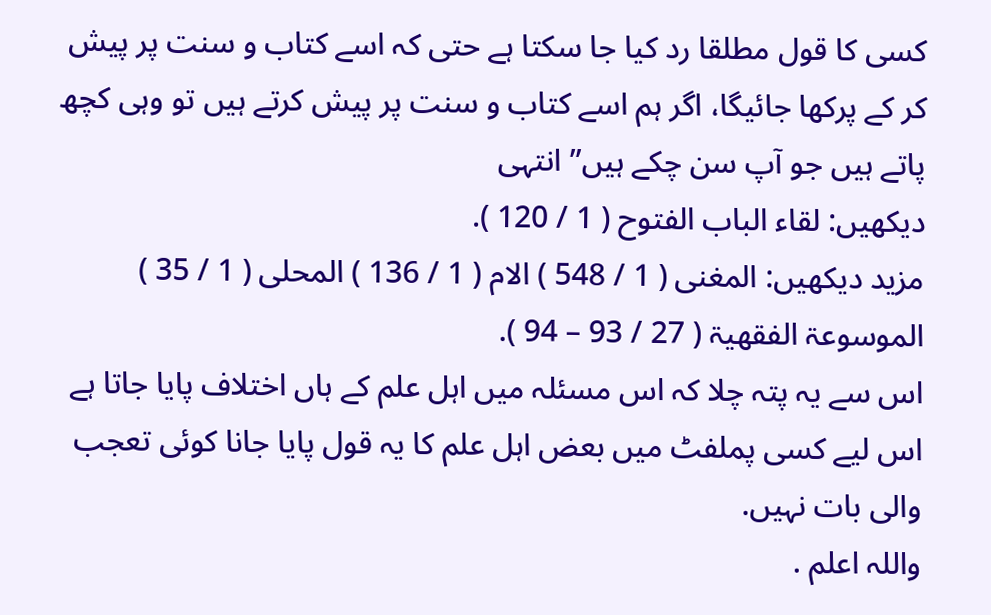كسى كا قول مطلقا رد كيا جا سكتا ہے حتى كہ اسے كتاب و سنت پر پيش كر كے پركھا جائيگا، اگر ہم اسے كتاب و سنت پر پيش كرتے ہيں تو وہى كچھ پاتے ہيں جو آپ سن چكے ہيں” انتہى
ديكھيں: لقاء الباب الفتوح ( 1 / 120 ).
مزيد ديكھيں: المغنى ( 1 / 548 ) الام ( 1 / 136 ) المحلى ( 1 / 35 ) الموسوعۃ الفقھيۃ ( 27 / 93 – 94 ).
اس سے يہ پتہ چلا كہ اس مسئلہ ميں اہل علم كے ہاں اختلاف پايا جاتا ہے اس ليے كسى پملفٹ ميں بعض اہل علم كا يہ قول پايا جانا كوئى تعجب والى بات نہيں.
واللہ اعلم .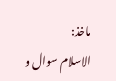ماخذ:
الاسلام سوال و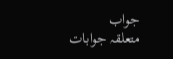جواب
متعلقہ جوابات